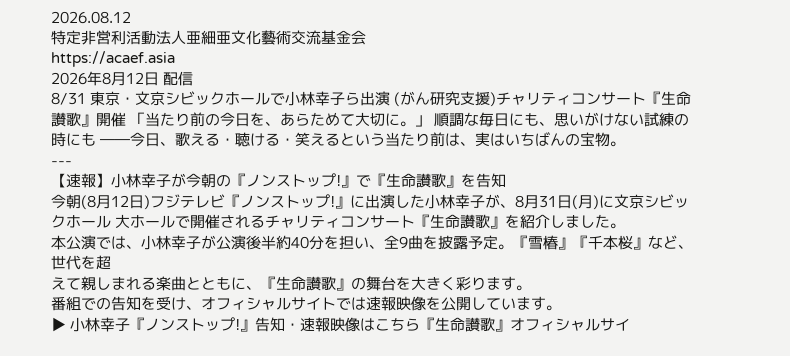2026.08.12
特定非営利活動法人亜細亜文化藝術交流基金会
https://acaef.asia
2026年8月12日 配信
8/31 東京・文京シビックホールで小林幸子ら出演 (がん研究支援)チャリティコンサート『生命讃歌』開催 「当たり前の今日を、あらためて大切に。」 順調な毎日にも、思いがけない試練の時にも ――今日、歌える・聴ける・笑えるという当たり前は、実はいちばんの宝物。
---
【速報】小林幸子が今朝の『ノンストップ!』で『生命讃歌』を告知
今朝(8月12日)フジテレビ『ノンストップ!』に出演した小林幸子が、8月31日(月)に文京シビッ
クホール 大ホールで開催されるチャリティコンサート『生命讃歌』を紹介しました。
本公演では、小林幸子が公演後半約40分を担い、全9曲を披露予定。『雪椿』『千本桜』など、世代を超
えて親しまれる楽曲とともに、『生命讃歌』の舞台を大きく彩ります。
番組での告知を受け、オフィシャルサイトでは速報映像を公開しています。
▶ 小林幸子『ノンストップ!』告知・速報映像はこちら『生命讃歌』オフィシャルサイ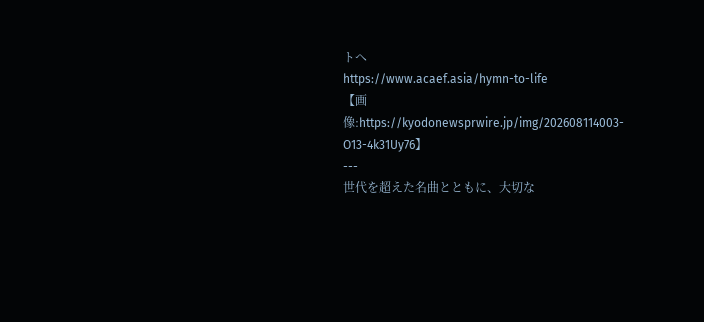トへ
https://www.acaef.asia/hymn-to-life
【画像:https://kyodonewsprwire.jp/img/202608114003-O13-4k31Uy76】
---
世代を超えた名曲とともに、大切な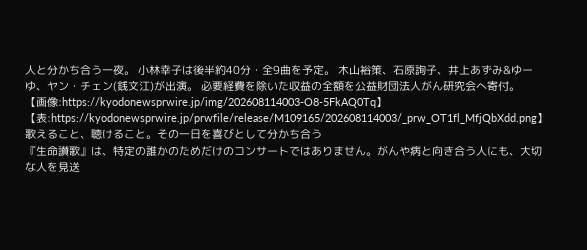人と分かち合う一夜。 小林幸子は後半約40分・全9曲を予定。 木山裕策、石原詢子、井上あずみ&ゆーゆ、ヤン・チェン(銭文江)が出演。 必要経費を除いた収益の全額を公益財団法人がん研究会へ寄付。
【画像:https://kyodonewsprwire.jp/img/202608114003-O8-5FkAQ0Tq】
【表:https://kyodonewsprwire.jp/prwfile/release/M109165/202608114003/_prw_OT1fl_MfjQbXdd.png】
歌えること、聴けること。その一日を喜びとして分かち合う
『生命讃歌』は、特定の誰かのためだけのコンサートではありません。がんや病と向き合う人にも、大切な人を見送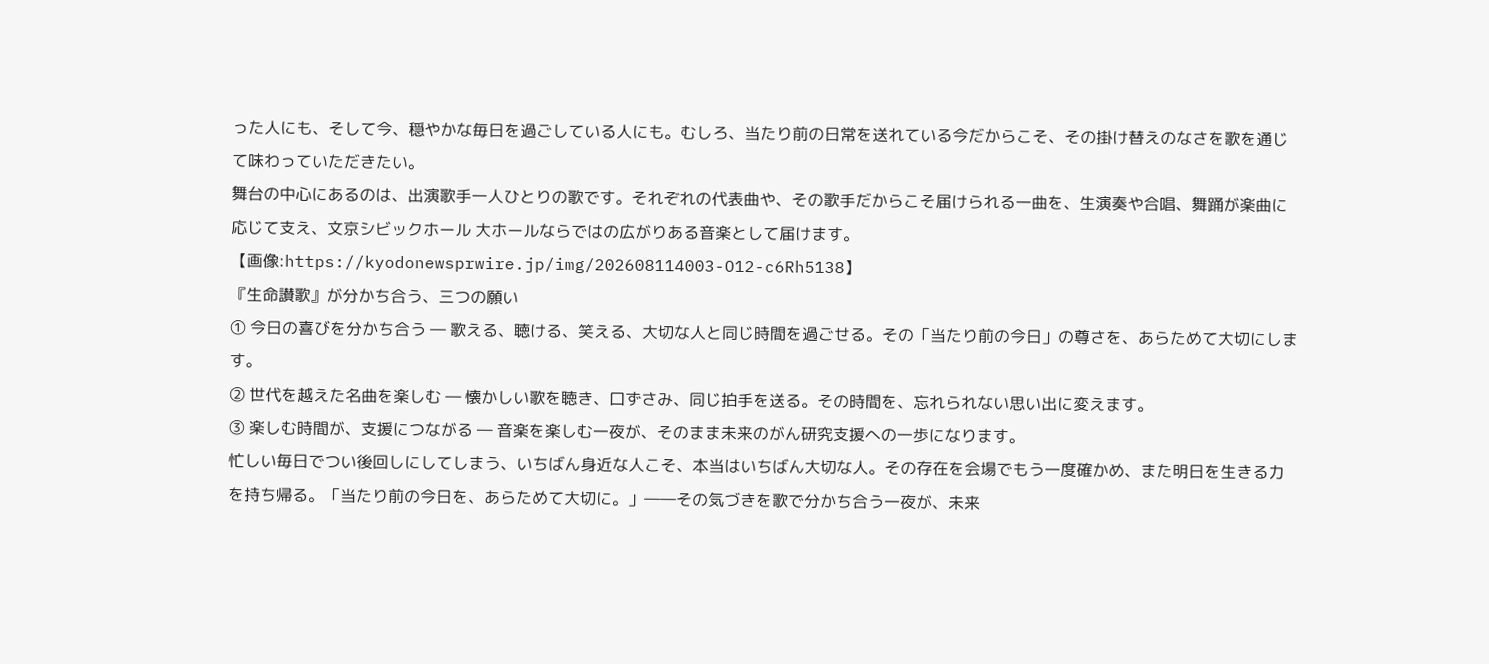った人にも、そして今、穏やかな毎日を過ごしている人にも。むしろ、当たり前の日常を送れている今だからこそ、その掛け替えのなさを歌を通じて味わっていただきたい。
舞台の中心にあるのは、出演歌手一人ひとりの歌です。それぞれの代表曲や、その歌手だからこそ届けられる一曲を、生演奏や合唱、舞踊が楽曲に応じて支え、文京シビックホール 大ホールならではの広がりある音楽として届けます。
【画像:https://kyodonewsprwire.jp/img/202608114003-O12-c6Rh5138】
『生命讃歌』が分かち合う、三つの願い
① 今日の喜びを分かち合う ― 歌える、聴ける、笑える、大切な人と同じ時間を過ごせる。その「当たり前の今日」の尊さを、あらためて大切にします。
② 世代を越えた名曲を楽しむ ― 懐かしい歌を聴き、口ずさみ、同じ拍手を送る。その時間を、忘れられない思い出に変えます。
③ 楽しむ時間が、支援につながる ― 音楽を楽しむ一夜が、そのまま未来のがん研究支援への一歩になります。
忙しい毎日でつい後回しにしてしまう、いちばん身近な人こそ、本当はいちばん大切な人。その存在を会場でもう一度確かめ、また明日を生きる力を持ち帰る。「当たり前の今日を、あらためて大切に。」――その気づきを歌で分かち合う一夜が、未来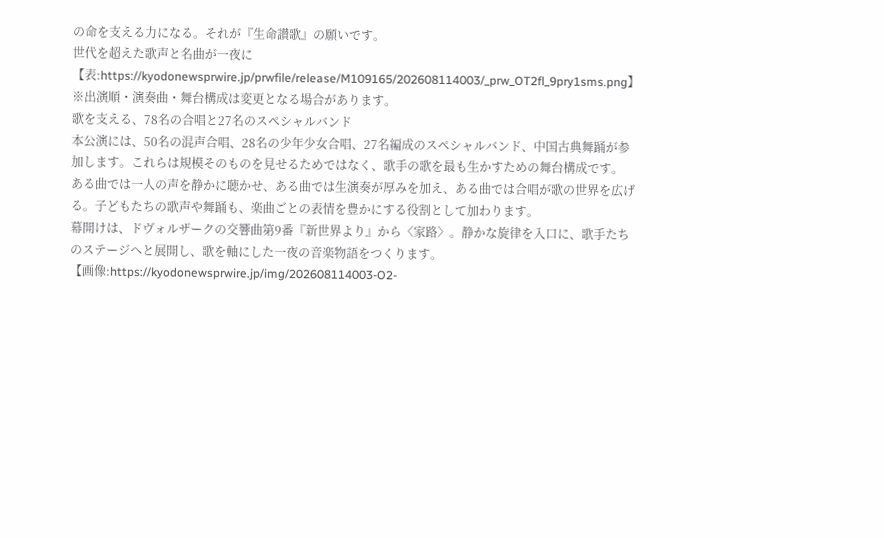の命を支える力になる。それが『生命讃歌』の願いです。
世代を超えた歌声と名曲が一夜に
【表:https://kyodonewsprwire.jp/prwfile/release/M109165/202608114003/_prw_OT2fl_9pry1sms.png】
※出演順・演奏曲・舞台構成は変更となる場合があります。
歌を支える、78名の合唱と27名のスペシャルバンド
本公演には、50名の混声合唱、28名の少年少女合唱、27名編成のスペシャルバンド、中国古典舞踊が参加します。これらは規模そのものを見せるためではなく、歌手の歌を最も生かすための舞台構成です。
ある曲では一人の声を静かに聴かせ、ある曲では生演奏が厚みを加え、ある曲では合唱が歌の世界を広げる。子どもたちの歌声や舞踊も、楽曲ごとの表情を豊かにする役割として加わります。
幕開けは、ドヴォルザークの交響曲第9番『新世界より』から〈家路〉。静かな旋律を入口に、歌手たちのステージへと展開し、歌を軸にした一夜の音楽物語をつくります。
【画像:https://kyodonewsprwire.jp/img/202608114003-O2-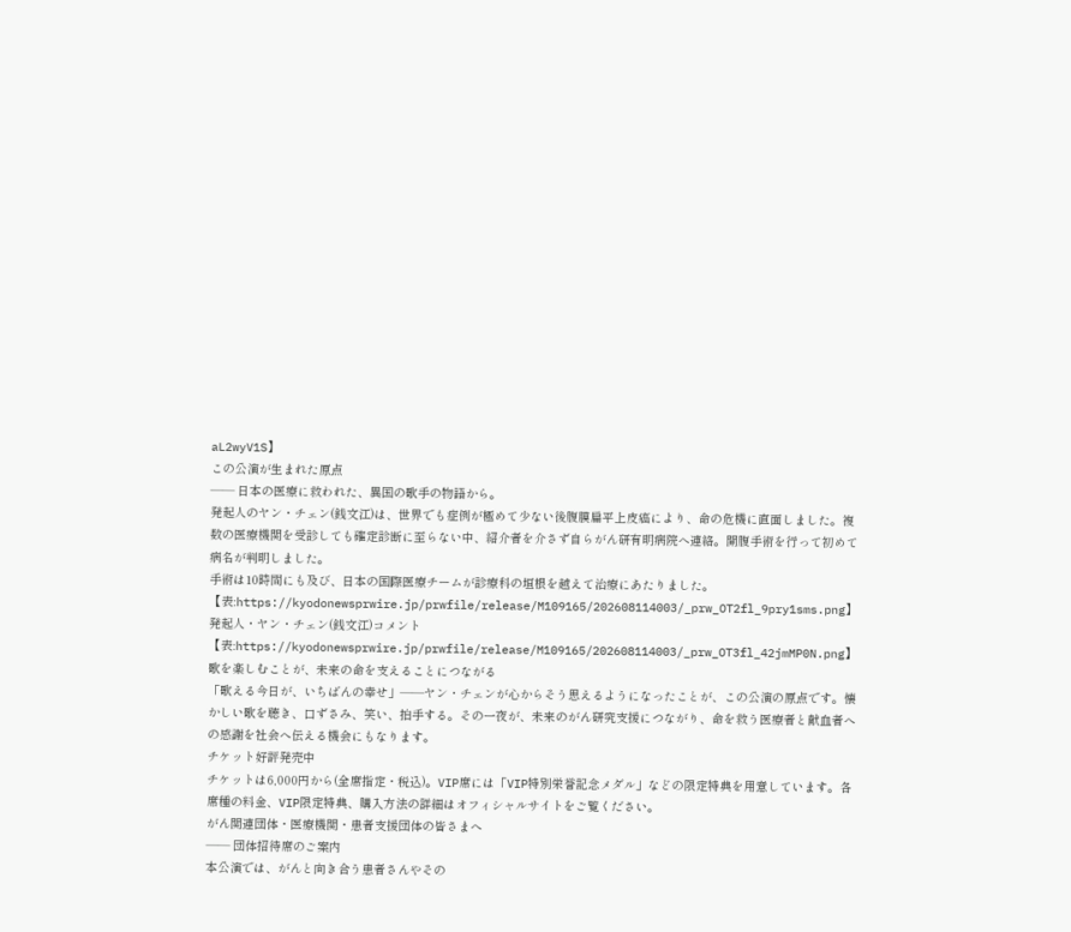aL2wyV1S】
この公演が生まれた原点
―― 日本の医療に救われた、異国の歌手の物語から。
発起人のヤン・チェン(銭文江)は、世界でも症例が極めて少ない後腹膜扁平上皮癌により、命の危機に直面しました。複数の医療機関を受診しても確定診断に至らない中、紹介者を介さず自らがん研有明病院へ連絡。開腹手術を行って初めて病名が判明しました。
手術は10時間にも及び、日本の国際医療チームが診療科の垣根を越えて治療にあたりました。
【表:https://kyodonewsprwire.jp/prwfile/release/M109165/202608114003/_prw_OT2fl_9pry1sms.png】
発起人・ヤン・チェン(銭文江)コメント
【表:https://kyodonewsprwire.jp/prwfile/release/M109165/202608114003/_prw_OT3fl_42jmMP0N.png】
歌を楽しむことが、未来の命を支えることにつながる
「歌える今日が、いちばんの幸せ」――ヤン・チェンが心からそう思えるようになったことが、この公演の原点です。懐かしい歌を聴き、口ずさみ、笑い、拍手する。その一夜が、未来のがん研究支援につながり、命を救う医療者と献血者への感謝を社会へ伝える機会にもなります。
チケット好評発売中
チケットは6,000円から(全席指定・税込)。VIP席には「VIP特別栄誉記念メダル」などの限定特典を用意しています。各席種の料金、VIP限定特典、購入方法の詳細はオフィシャルサイトをご覧ください。
がん関連団体・医療機関・患者支援団体の皆さまへ
―― 団体招待席のご案内
本公演では、がんと向き合う患者さんやその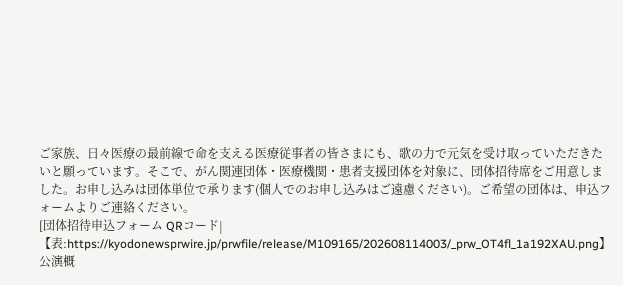ご家族、日々医療の最前線で命を支える医療従事者の皆さまにも、歌の力で元気を受け取っていただきたいと願っています。そこで、がん関連団体・医療機関・患者支援団体を対象に、団体招待席をご用意しました。お申し込みは団体単位で承ります(個人でのお申し込みはご遠慮ください)。ご希望の団体は、申込フォームよりご連絡ください。
[団体招待申込フォーム QRコード|
【表:https://kyodonewsprwire.jp/prwfile/release/M109165/202608114003/_prw_OT4fl_1a192XAU.png】
公演概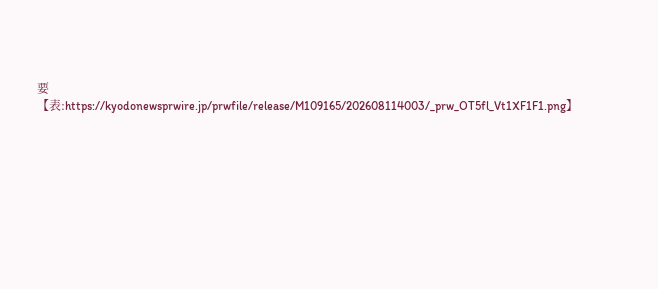要
【表:https://kyodonewsprwire.jp/prwfile/release/M109165/202608114003/_prw_OT5fl_Vt1XF1F1.png】